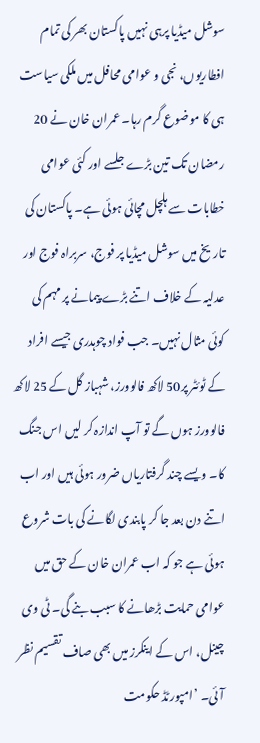سوشل میڈیا پرہی نہیں پاکستان بھر کی تمام افطاریوں، نجی و عوامی محافل میں ملکی سیاست ہی کا موضوع گرم رہا۔ عمران خان نے 20 رمضان تک تین بڑے جلسے اور کئی عوامی خطابات سے ہلچل مچائی ہوئی ہے۔ پاکستان کی تاریخ میں سوشل میڈیا پر فوج، سربراہ فوج اور عدلیہ کے خلاف اتنے بڑے پیمانے پر مہم کی کوئی مثال نہیں۔ جب فواد چوہدری جیسے افراد کے ٹوئٹر پر50 لاکھ فالوورز، شہباز گل کے 25 لاکھ فالوورز ہوں گے تو آپ اندازہ کر لیں اس جنگ کا۔ ویسے چند گرفتاریاں ضرور ہوئی ہیں اور اب اتنے دن بعد جا کر پابندی لگانے کی بات شروع ہوئی ہے جو کہ اب عمران خان کے حق میں عوامی حمایت بڑھانے کا سبب بنے گی۔ ٹی وی چینل، اس کے اینکرز میں بھی صاف تقسیم نظر آئی۔ ’امپورٹڈ حکومت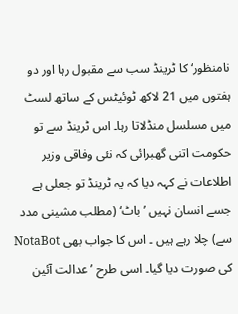نامنظور‘ کا ٹرینڈ سب سے مقبول رہا اور دو ہفتوں میں 21 لاکھ ٹوئیٹس کے ساتھ لسٹ میں مسلسل منڈلاتا رہا۔ اس ٹرینڈ سے تو حکومت اتنی گھبرائی کہ نئی وفاقی وزیر اطلاعات نے کہہ دیا کہ یہ ٹرینڈ تو جعلی ہے جسے انسان نہیں ’باٹ‘ (مطلب مشینی مدد سے) چلا رہے ہیں ۔ اس کا جواب بھی NotaBot کی صورت دیا گیا۔ اسی طرح ’عدالت آئین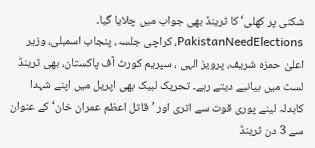شکنی پر کھلی‘ کا ٹرینڈ بھی جواب میں چلایا گیا۔ PakistanNeedElections، کراچی جلسہ، پنجاب اسمبلی، وزیر اعلیٰ حمزہ شریف، پرویز الہی ، سپریم کورٹ آف پاکستان، بھی ٹرینڈ لسٹ میں بیانیے دیتے رہے۔ تحریک لبیک بھی اپریل میں اپنے شہدا کابدلہ لینے پوری قوت سے اتری اور ’قاتل اعظم عمران خان‘ کے عنوان سے 3 دن ٹرینڈ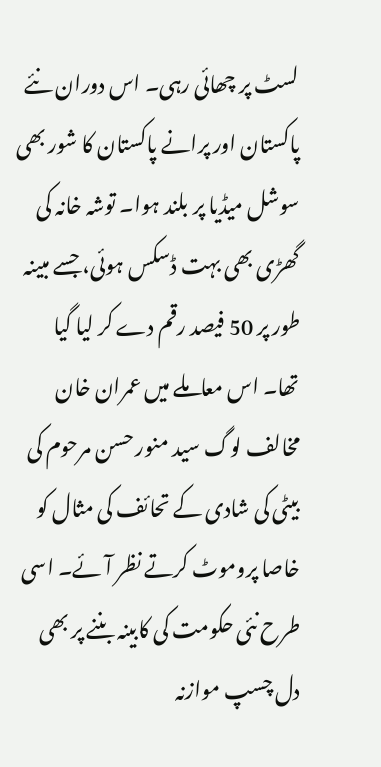لسٹ پر چھائی رہی۔ اس دوران نئے پاکستان اور پرانے پاکستان کا شور بھی سوشل میڈیا پر بلند ہوا۔ توشہ خانہ کی گھڑی بھی بہت ڈسکس ہوئی، جسے مبینہ طور پر 50 فیصد رقم دے کر لیا گیا تھا۔ اس معاملے میں عمران خان مخالف لوگ سید منور حسن مرحوم کی بیٹی کی شادی کے تحائف کی مثال کو خاصا پروموٹ کرتے نظر آئے۔ اسی طرح نئی حکومت کی کابینہ بننے پر بھی دل چسپ موازنہ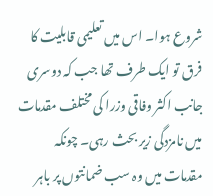شروع ہوا۔ اس میں تعلیمی قابلیت کا فرق تو ایک طرف تھا جب کہ دوسری جانب اکثر وفاقی وزرا کی مختلف مقدمات میں نامزدگی زیر بحث رہی۔ چونکہ مقدمات میں وہ سب ضمانتوں پر باہر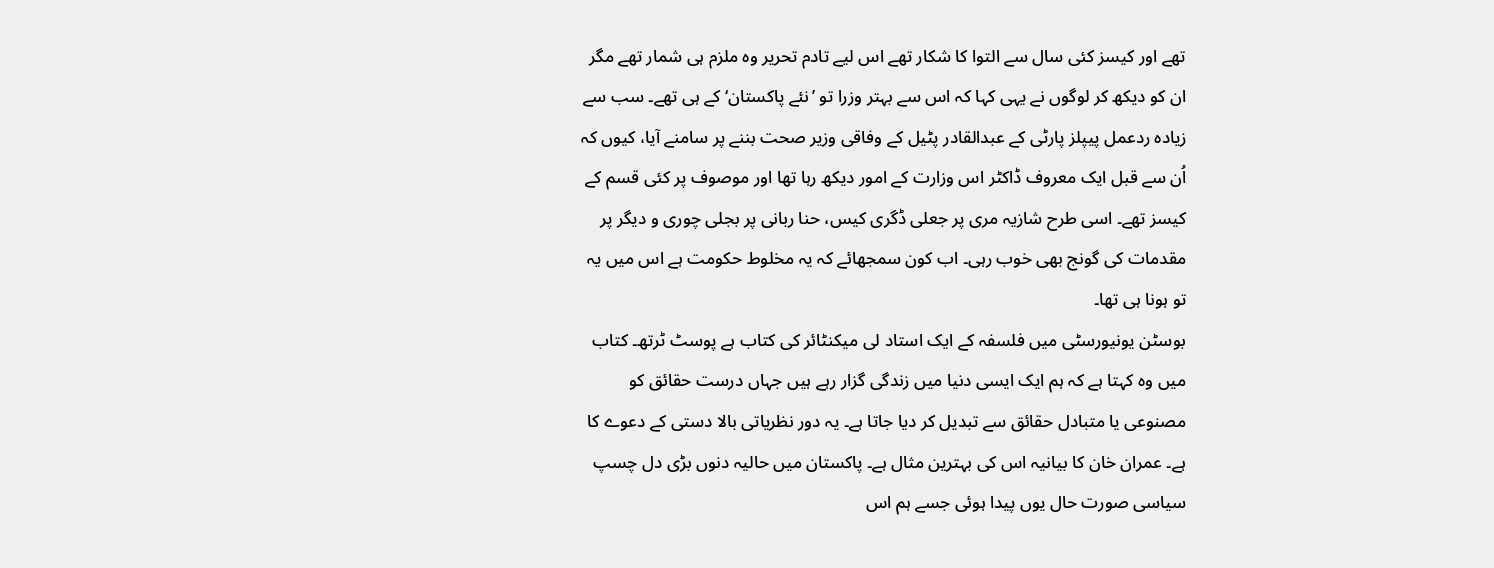تھے اور کیسز کئی سال سے التوا کا شکار تھے اس لیے تادم تحریر وہ ملزم ہی شمار تھے مگر ان کو دیکھ کر لوگوں نے یہی کہا کہ اس سے بہتر وزرا تو ’نئے پاکستان‘ کے ہی تھے۔ سب سے زیادہ ردعمل پیپلز پارٹی کے عبدالقادر پٹیل کے وفاقی وزیر صحت بننے پر سامنے آیا، کیوں کہ اُن سے قبل ایک معروف ڈاکٹر اس وزارت کے امور دیکھ رہا تھا اور موصوف پر کئی قسم کے کیسز تھے۔ اسی طرح شازیہ مری پر جعلی ڈگری کیس، حنا ربانی پر بجلی چوری و دیگر پر مقدمات کی گونج بھی خوب رہی۔ اب کون سمجھائے کہ یہ مخلوط حکومت ہے اس میں یہ تو ہونا ہی تھا۔
بوسٹن یونیورسٹی میں فلسفہ کے ایک استاد لی میکنٹائر کی کتاب ہے پوسٹ ٹرتھ۔ کتاب میں وہ کہتا ہے کہ ہم ایک ایسی دنیا میں زندگی گزار رہے ہیں جہاں درست حقائق کو مصنوعی یا متبادل حقائق سے تبدیل کر دیا جاتا ہے۔ یہ دور نظریاتی بالا دستی کے دعوے کا ہے۔ عمران خان کا بیانیہ اس کی بہترین مثال ہے۔ پاکستان میں حالیہ دنوں بڑی دل چسپ سیاسی صورت حال یوں پیدا ہوئی جسے ہم اس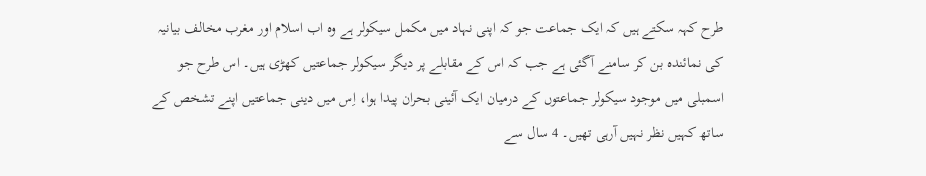طرح کہہ سکتے ہیں کہ ایک جماعت جو کہ اپنی نہاد میں مکمل سیکولر ہے وہ اب اسلام اور مغرب مخالف بیانیہ کی نمائندہ بن کر سامنے آگئی ہے جب کہ اس کے مقابلے پر دیگر سیکولر جماعتیں کھڑی ہیں۔ اس طرح جو اسمبلی میں موجود سیکولر جماعتوں کے درمیان ایک آئینی بحران پیدا ہوا، اِس میں دینی جماعتیں اپنے تشخص کے ساتھ کہیں نظر نہیں آرہی تھیں۔ 4 سال سے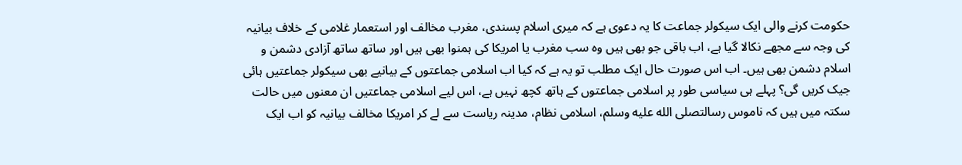حکومت کرنے والی ایک سیکولر جماعت کا یہ دعوی ہے کہ میری اسلام پسندی، مغرب مخالف اور استعمار غلامی کے خلاف بیانیہ کی وجہ سے مجھے نکالا گیا ہے، اب باقی جو بھی ہیں وہ سب مغرب یا امریکا کی ہمنوا بھی ہیں اور ساتھ ساتھ آزادی دشمن و اسلام دشمن بھی ہیں۔ اب اس صورت حال ایک مطلب تو یہ ہے کہ کیا اب اسلامی جماعتوں کے بیانیے بھی سیکولر جماعتیں ہائی جیک کریں گی؟ پہلے ہی سیاسی طور پر اسلامی جماعتوں کے ہاتھ کچھ نہیں ہے، اس لیے اسلامی جماعتیں ان معنوں میں حالت سکتہ میں ہیں کہ ناموس رسالتصلى الله عليه وسلم، اسلامی نظام، مدینہ ریاست سے لے کر امریکا مخالف بیانیہ کو اب ایک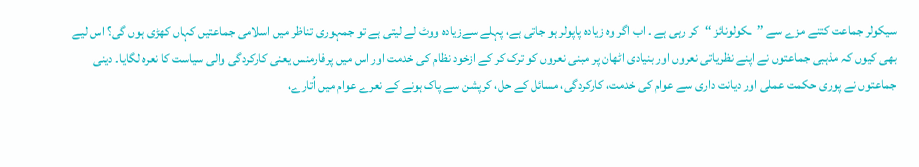سیکولر جماعت کتنے مزے سے ’’ـکولونائز ‘‘کر رہی ہے ۔ اب اگر وہ زیادہ پاپولر ہو جاتی ہے، پہلے سےزیادہ ووٹ لے لیتی ہے تو جمہوری تناظر میں اسلامی جماعتیں کہاں کھڑی ہوں گی؟ اس لیے بھی کیوں کہ مذہبی جماعتوں نے اپنے نظریاتی نعروں اور بنیادی اٹھان پر مبنی نعروں کو ترک کر کے ازخود نظام کی خدمت اور اس میں پرفارمنس یعنی کارکردگی والی سیاست کا نعرہ لگایا۔ دینی جماعتوں نے پوری حکمت عملی اور دیانت داری سے عوام کی خدمت، کارکردگی، مسائل کے حل، کرپشن سے پاک ہونے کے نعرے عوام میں اُتارے،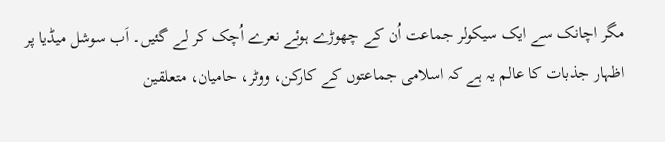مگر اچانک سے ایک سیکولر جماعت اُن کے چھوڑے ہوئے نعرے اُچک کر لے گئیں۔ اَب سوشل میڈیا پر اظہار جذبات کا عالم یہ ہے کہ اسلامی جماعتوں کے کارکن، ووٹر، حامیان، متعلقین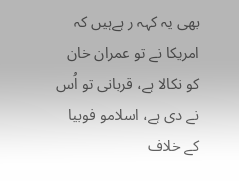بھی یہ کہہ ر ہےہیں کہ امریکا نے تو عمران خان کو نکالا ہے، قربانی تو اُس نے دی ہے، اسلامو فوبیا کے خلاف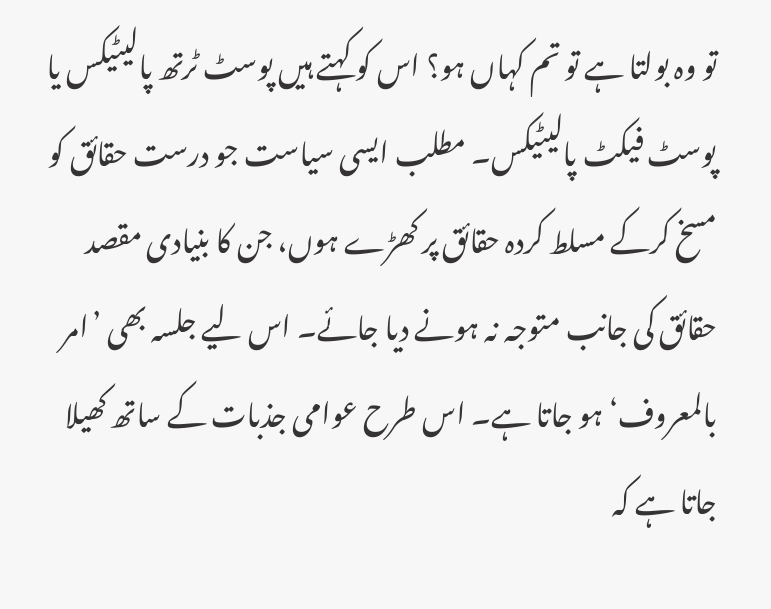تو وہ بولتا ہے تو تم کہاں ہو؟ اس کو کہتے ہیں پوسٹ ٹرتھ پالیٹیکس یا پوسٹ فیکٹ پالیٹیکس۔ مطلب ایسی سیاست جو درست حقائق کو مسخ کرکے مسلط کردہ حقائق پر کھڑے ہوں، جن کا بنیادی مقصد حقائق کی جانب متوجہ نہ ہونے دیا جائے۔ اس لیے جلسہ بھی ’امر بالمعروف‘ ہو جاتا ہے۔ اس طرح عوامی جذبات کے ساتھ کھیلا جاتا ہے کہ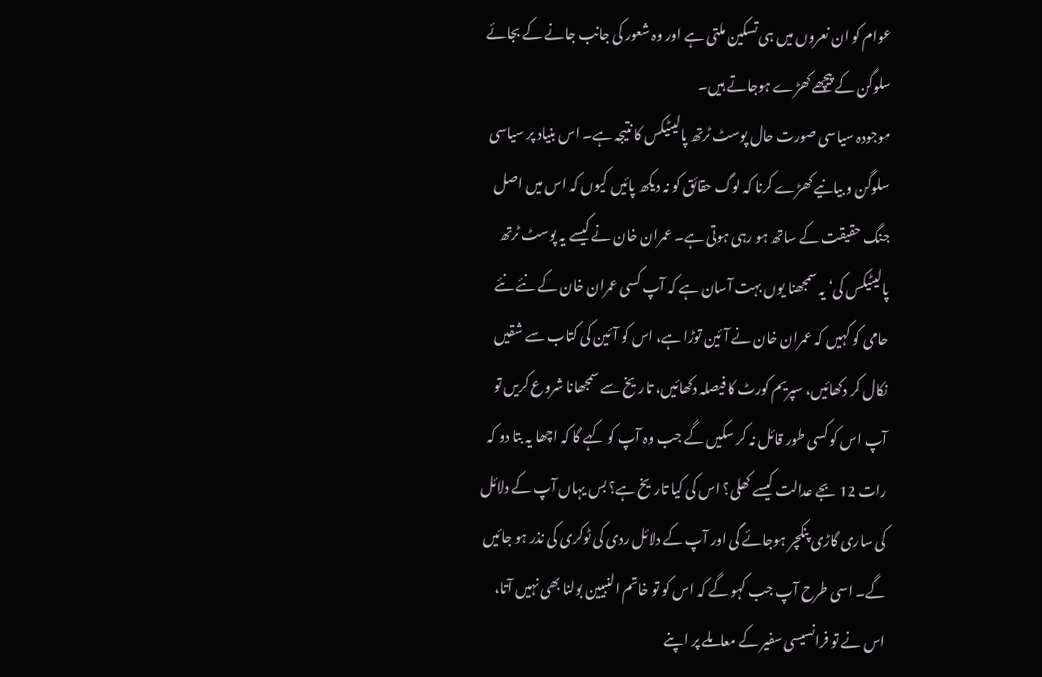عوام کو ان نعروں میں ہی تسکین ملتی ہے اور وہ شعور کی جانب جانے کے بجائے سلوگن کے پیچھے کھڑے ہوجاتے ہیں۔
موجودہ سیاسی صورت حال پوسٹ ٹرتھ پالیٹیکس کا نتیجہ ہے۔ اس بنیاد پر سیاسی سلوگن و بیانیے کھڑے کرنا کہ لوگ حقائق کو نہ دیکھ پائیں کیوں کہ اس میں اصل جنگ حقیقت کے ساتھ ہو رہی ہوتی ہے۔ عمران خان نے کیسے یہ پوسٹ ٹرتھ پالیٹیکس کی‘ یہ سمجھنا یوں بہت آسان ہے کہ آپ کسی عمران خان کے نئے نئے حامی کو کہیں کہ عمران خان نے آئین توڑا ہے، اس کو آئین کی کتاب سے شقیں نکال کر دکھائیں، سپریم کورٹ کا فیصلہ دکھائیں، تاریخ سے سمجھانا شروع کریں تو آپ اس کو کسی طور قائل نہ کر سکیں گے جب وہ آپ کو کہے گا کہ اچھا یہ بتا دو کہ رات 12 بجے عدالت کیسے کھلی؟ اس کی کیا تاریخ ہے؟ بس یہاں آپ کے دلائل کی ساری گاڑی پنکچر ہوجائے گی اور آپ کے دلائل ردی کی ٹوکری کی نذر ہو جائیں گے۔ اسی طرح آپ جب کہو گے کہ اس کو تو خاتم النبیین بولنا بھی نہیں آتا، اس نے تو فرانسیسی سفیر کے معاملے پر اپنے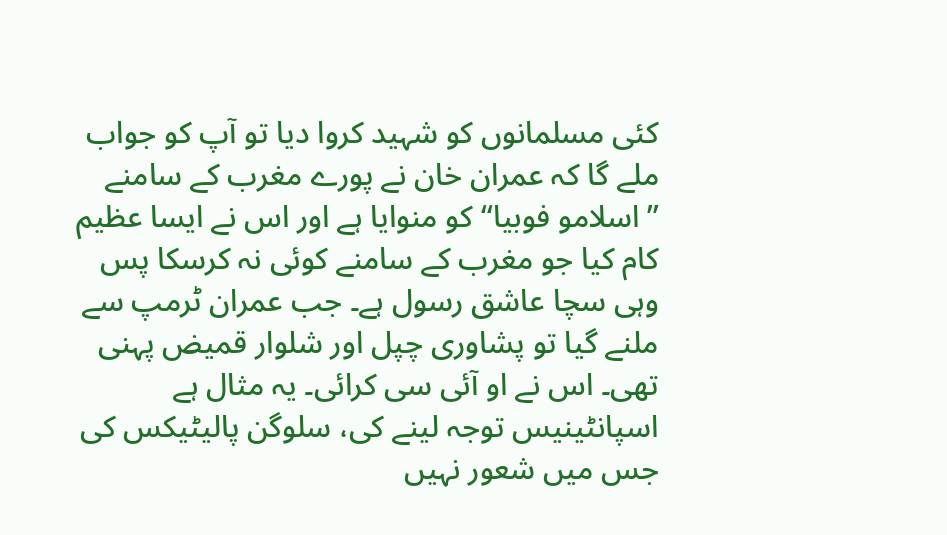کئی مسلمانوں کو شہید کروا دیا تو آپ کو جواب ملے گا کہ عمران خان نے پورے مغرب کے سامنے ’’اسلامو فوبیا‘‘ کو منوایا ہے اور اس نے ایسا عظیم کام کیا جو مغرب کے سامنے کوئی نہ کرسکا پس وہی سچا عاشق رسول ہے۔ جب عمران ٹرمپ سے ملنے گیا تو پشاوری چپل اور شلوار قمیض پہنی تھی۔ اس نے او آئی سی کرائی۔ یہ مثال ہے اسپانٹینیس توجہ لینے کی، سلوگن پالیٹیکس کی جس میں شعور نہیں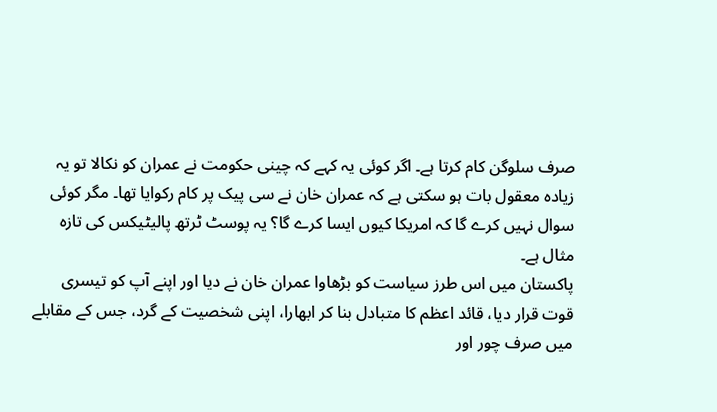صرف سلوگن کام کرتا ہے۔ اگر کوئی یہ کہے کہ چینی حکومت نے عمران کو نکالا تو یہ زیادہ معقول بات ہو سکتی ہے کہ عمران خان نے سی پیک پر کام رکوایا تھا۔ مگر کوئی سوال نہیں کرے گا کہ امریکا کیوں ایسا کرے گا؟ یہ پوسٹ ٹرتھ پالیٹیکس کی تازہ مثال ہے۔
پاکستان میں اس طرز سیاست کو بڑھاوا عمران خان نے دیا اور اپنے آپ کو تیسری قوت قرار دیا، قائد اعظم کا متبادل بنا کر ابھارا، اپنی شخصیت کے گرد، جس کے مقابلے میں صرف چور اور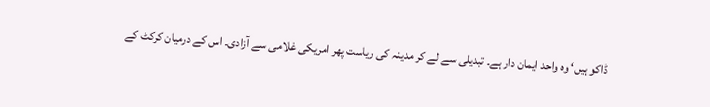ڈاکو ہیں‘ وہ واحد ایمان دار ہے۔ تبدیلی سے لے کر مدینہ کی ریاست پھر امریکی غلامی سے آزادی۔ اس کے درمیان کرکٹ کے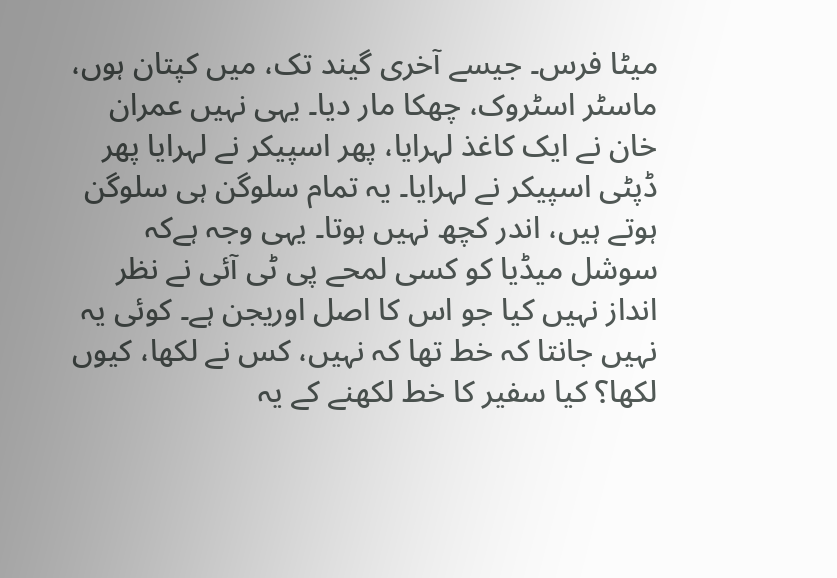میٹا فرس۔ جیسے آخری گیند تک، میں کپتان ہوں، ماسٹر اسٹروک، چھکا مار دیا۔ یہی نہیں عمران خان نے ایک کاغذ لہرایا، پھر اسپیکر نے لہرایا پھر ڈپٹی اسپیکر نے لہرایا۔ یہ تمام سلوگن ہی سلوگن ہوتے ہیں، اندر کچھ نہیں ہوتا۔ یہی وجہ ہےکہ سوشل میڈیا کو کسی لمحے پی ٹی آئی نے نظر انداز نہیں کیا جو اس کا اصل اوریجن ہے۔ کوئی یہ نہیں جانتا کہ خط تھا کہ نہیں، کس نے لکھا، کیوں لکھا؟ کیا سفیر کا خط لکھنے کے یہ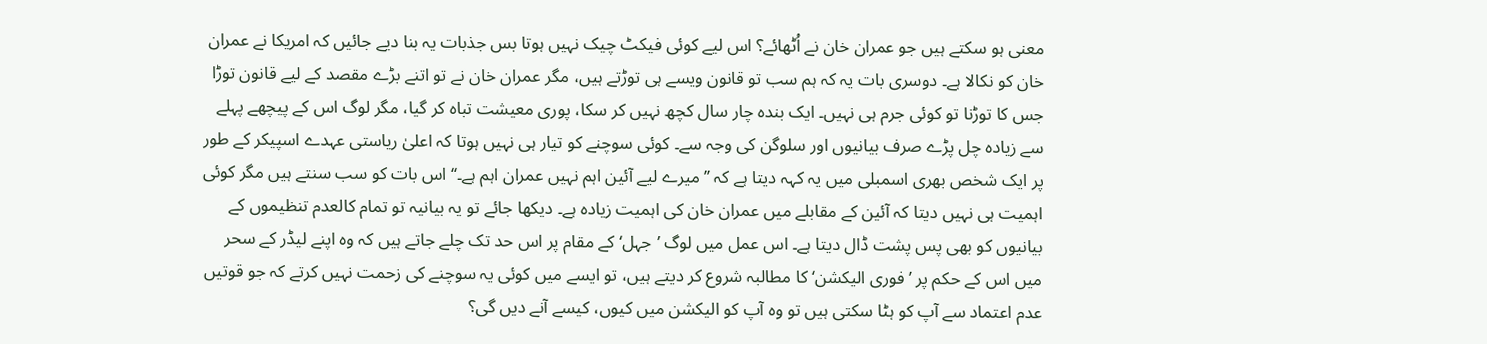معنی ہو سکتے ہیں جو عمران خان نے اُٹھائے؟ اس لیے کوئی فیکٹ چیک نہیں ہوتا بس جذبات یہ بنا دیے جائیں کہ امریکا نے عمران خان کو نکالا ہے۔ دوسری بات یہ کہ ہم سب تو قانون ویسے ہی توڑتے ہیں، مگر عمران خان نے تو اتنے بڑے مقصد کے لیے قانون توڑا جس کا توڑنا تو کوئی جرم ہی نہیں۔ ایک بندہ چار سال کچھ نہیں کر سکا، پوری معیشت تباہ کر گیا، مگر لوگ اس کے پیچھے پہلے سے زیادہ چل پڑے صرف بیانیوں اور سلوگن کی وجہ سے۔ کوئی سوچنے کو تیار ہی نہیں ہوتا کہ اعلیٰ ریاستی عہدے اسپیکر کے طور پر ایک شخص بھری اسمبلی میں یہ کہہ دیتا ہے کہ ’’میرے لیے آئین اہم نہیں عمران اہم ہے۔‘‘ اس بات کو سب سنتے ہیں مگر کوئی اہمیت ہی نہیں دیتا کہ آئین کے مقابلے میں عمران خان کی اہمیت زیادہ ہے۔ دیکھا جائے تو یہ بیانیہ تو تمام کالعدم تنظیموں کے بیانیوں کو بھی پس پشت ڈال دیتا ہے۔ اس عمل میں لوگ ’جہل‘ کے مقام پر اس حد تک چلے جاتے ہیں کہ وہ اپنے لیڈر کے سحر میں اس کے حکم پر ’فوری الیکشن‘ کا مطالبہ شروع کر دیتے ہیں، تو ایسے میں کوئی یہ سوچنے کی زحمت نہیں کرتے کہ جو قوتیں عدم اعتماد سے آپ کو ہٹا سکتی ہیں تو وہ آپ کو الیکشن میں کیوں، کیسے آنے دیں گی؟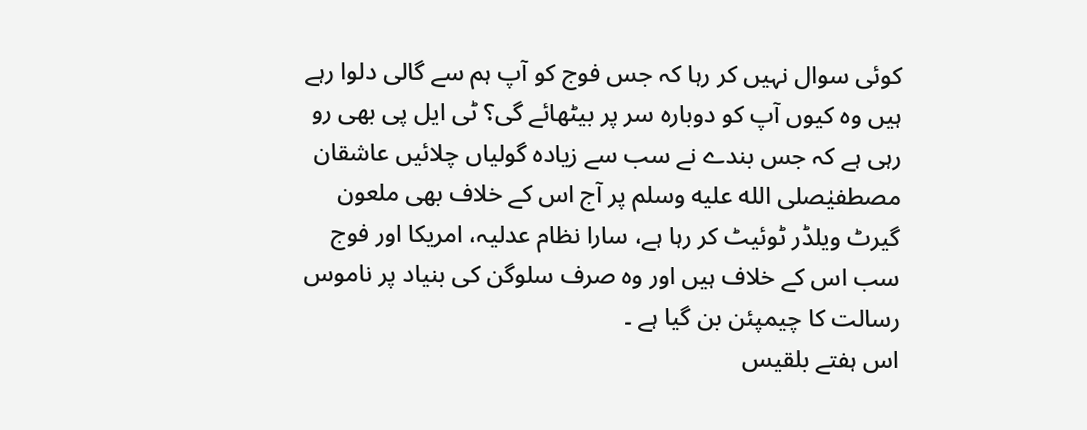کوئی سوال نہیں کر رہا کہ جس فوج کو آپ ہم سے گالی دلوا رہے ہیں وہ کیوں آپ کو دوبارہ سر پر بیٹھائے گی؟ ٹی ایل پی بھی رو رہی ہے کہ جس بندے نے سب سے زیادہ گولیاں چلائیں عاشقان مصطفیٰصلى الله عليه وسلم پر آج اس کے خلاف بھی ملعون گیرٹ ویلڈر ٹوئیٹ کر رہا ہے، سارا نظام عدلیہ، امریکا اور فوج سب اس کے خلاف ہیں اور وہ صرف سلوگن کی بنیاد پر ناموس رسالت کا چیمپئن بن گیا ہے ۔
اس ہفتے بلقیس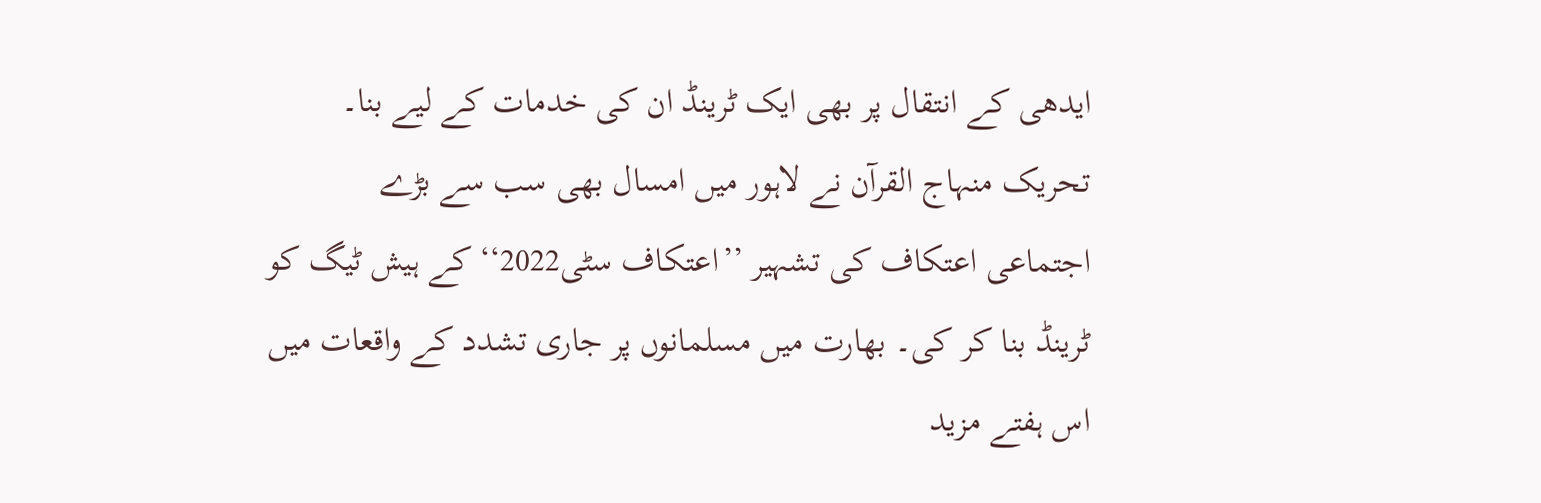ایدھی کے انتقال پر بھی ایک ٹرینڈ ان کی خدمات کے لیے بنا۔ تحریک منہاج القرآن نے لاہور میں امسال بھی سب سے بڑے اجتماعی اعتکاف کی تشہیر ’’اعتکاف سٹی2022‘‘ کے ہیش ٹیگ کو ٹرینڈ بنا کر کی۔ بھارت میں مسلمانوں پر جاری تشدد کے واقعات میں اس ہفتے مزید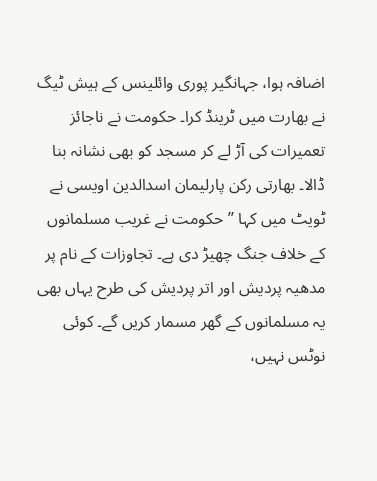اضافہ ہوا، جہانگیر پوری وائلینس کے ہیش ٹیگ نے بھارت میں ٹرینڈ کرا۔ حکومت نے ناجائز تعمیرات کی آڑ لے کر مسجد کو بھی نشانہ بنا ڈالا۔ بھارتی رکن پارلیمان اسدالدین اویسی نے ٹویٹ میں کہا ’’حکومت نے غریب مسلمانوں کے خلاف جنگ چھیڑ دی ہے۔ تجاوزات کے نام پر مدھیہ پردیش اور اتر پردیش کی طرح یہاں بھی یہ مسلمانوں کے گھر مسمار کریں گے۔ کوئی نوٹس نہیں،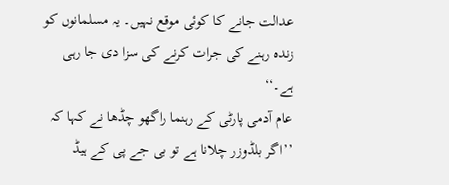عدالت جانے کا کوئی موقع نہیں۔ یہ مسلمانوں کو زندہ رہنے کی جرات کرنے کی سزا دی جا رہی ہے۔‘‘
عام آدمی پارٹی کے رہنما راگھو چڈھا نے کہا کہ ’’اگر بلڈوزر چلانا ہے تو بی جے پی کے ہیڈ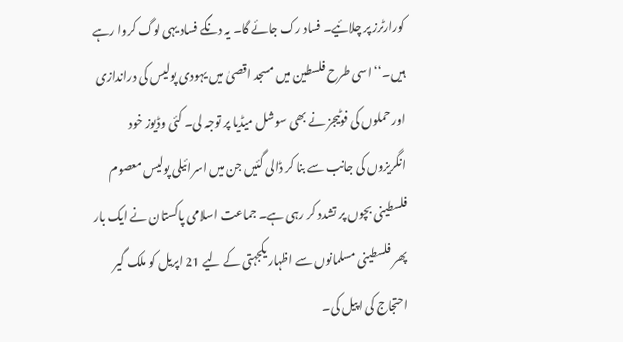کورارٹرز پر چلائیے۔ فساد رک جائے گا۔ یہ دنگے فساد یہی لوگ کروا رہے ہیں۔‘‘ اسی طرح فلسطین میں مسجد اقصیٰ میں یہودی پولیس کی دراندازی اور حملوں کی فوٹیجز نے بھی سوشل میڈیا پر توجہ لی۔ کئی وڈیوز خود انگریزوں کی جانب سے بنا کر ڈالی گئیں جن میں اسرائیلی پولیس معصوم فلسطینی بچوں پر تشدد کر رہی ہے۔ جماعت اسلامی پاکستان نے ایک بار پھر فلسطینی مسلمانوں سے اظہار یکجہتی کے لیے 21 اپریل کو ملک گیر احتجاج کی اپیل کی۔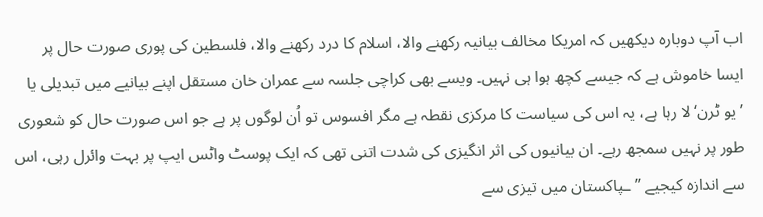اب آپ دوبارہ دیکھیں کہ امریکا مخالف بیانیہ رکھنے والا، اسلام کا درد رکھنے والا، فلسطین کی پوری صورت حال پر ایسا خاموش ہے کہ جیسے کچھ ہوا ہی نہیں۔ ویسے بھی کراچی جلسہ سے عمران خان مستقل اپنے بیانیے میں تبدیلی یا ’یو ٹرن‘ لا رہا ہے، یہ اس کی سیاست کا مرکزی نقطہ ہے مگر افسوس تو اُن لوگوں پر ہے جو اس صورت حال کو شعوری طور پر نہیں سمجھ رہے۔ ان بیانیوں کی اثر انگیزی کی شدت اتنی تھی کہ ایک پوسٹ واٹس ایپ پر بہت وائرل رہی، اس سے اندازہ کیجیے ’’ـپاکستان میں تیزی سے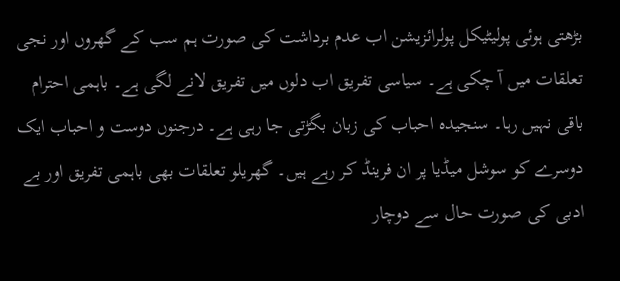بڑھتی ہوئی پولیٹیکل پولرائزیشن اب عدم برداشت کی صورت ہم سب کے گھروں اور نجی تعلقات میں آ چکی ہے۔ سیاسی تفریق اب دلوں میں تفریق لانے لگی ہے۔ باہمی احترام باقی نہیں رہا۔ سنجیدہ احباب کی زبان بگڑتی جا رہی ہے۔ درجنوں دوست و احباب ایک دوسرے کو سوشل میڈیا پر ان فرینڈ کر رہے ہیں۔ گھریلو تعلقات بھی باہمی تفریق اور بے ادبی کی صورت حال سے دوچار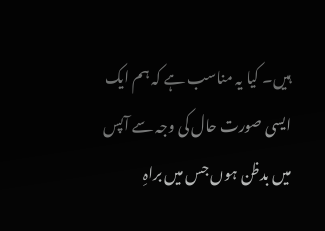ہیں۔ کیا یہ مناسب ہے کہ ہم ایک ایسی صورت حال کی وجہ سے آپس میں بدظن ہوں جس میں براہِ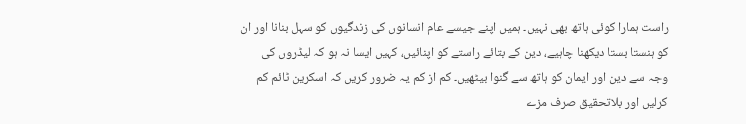راست ہمارا کوئی ہاتھ بھی نہیں۔ ہمیں اپنے جیسے عام انسانوں کی زندگیوں کو سہل بنانا اور ان کو ہنستا بستا دیکھنا چاہیے، دین کے بتائے راستے کو اپنائیں، کہیں ایسا نہ ہو کہ لیڈروں کی وجہ سے دین اور ایمان کو ہاتھ سے گنوا بیٹھیں۔ کم از کم یہ ضرور کریں کہ اسکرین ٹائم کم کرلیں اور بلاتحقیق صرف مزے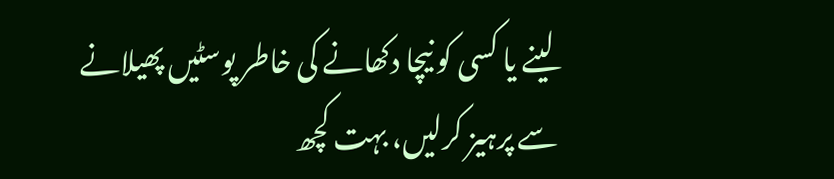لینے یا کسی کو نیچا دکھانے کی خاطر پوسٹیں پھیلانے سے پرہیز کرلیں، بہت کچھ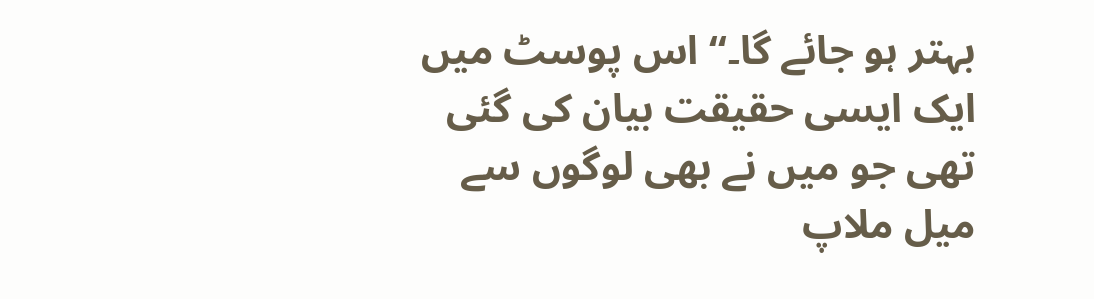بہتر ہو جائے گا۔‘‘ اس پوسٹ میں ایک ایسی حقیقت بیان کی گئی تھی جو میں نے بھی لوگوں سے میل ملاپ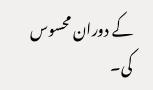کے دوران محسوس کی۔